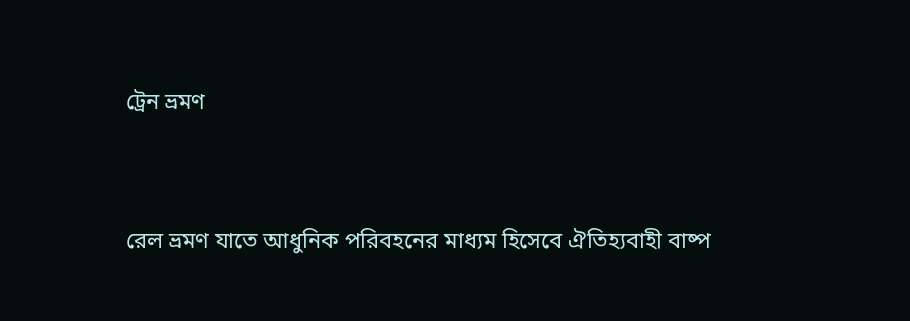ট্রেন ভ্রমণ



রেল ভ্রমণ যাতে আধুনিক পরিবহনের মাধ্যম হিসেবে ঐতিহ্যবাহী বাষ্প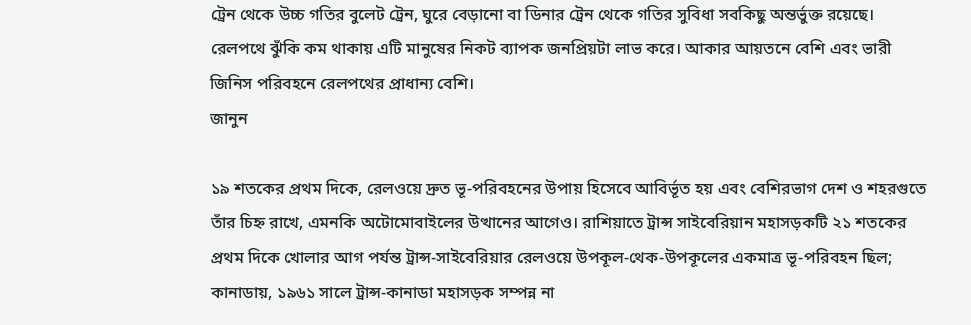ট্রেন থেকে উচ্চ গতির বুলেট ট্রেন, ঘুরে বেড়ানো বা ডিনার ট্রেন থেকে গতির সুবিধা সবকিছু অন্তর্ভুক্ত রয়েছে। রেলপথে ঝুঁকি কম থাকায় এটি মানুষের নিকট ব্যাপক জনপ্রিয়টা লাভ করে। আকার আয়তনে বেশি এবং ভারী জিনিস পরিবহনে রেলপথের প্রাধান্য বেশি।
জানুন

১৯ শতকের প্রথম দিকে, রেলওয়ে দ্রুত ভূ-পরিবহনের উপায় হিসেবে আবির্ভূত হয় এবং বেশিরভাগ দেশ ও শহরগুতে তাঁর চিহ্ন রাখে, এমনকি অটোমোবাইলের উত্থানের আগেও। রাশিয়াতে ট্রান্স সাইবেরিয়ান মহাসড়কটি ২১ শতকের প্রথম দিকে খোলার আগ পর্যন্ত ট্রান্স-সাইবেরিয়ার রেলওয়ে উপকূল-থেক-উপকূলের একমাত্র ভূ-পরিবহন ছিল; কানাডায়, ১৯৬১ সালে ট্রান্স-কানাডা মহাসড়ক সম্পন্ন না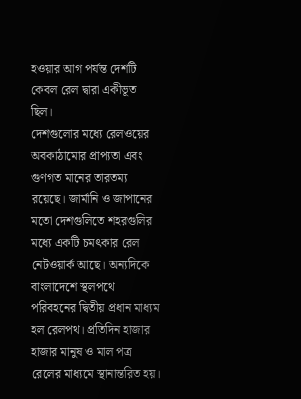হওয়ার আগ পর্যন্ত দেশটি কেবল রেল দ্বারা একীভূত ছিল।
দেশগুলোর মধ্যে রেলওয়ের অবকাঠামোর প্রাপ্যতা এবং গুণগত মানের তারতম্য রয়েছে। জার্মানি ও জাপানের মতো দেশগুলিতে শহরগুলির মধ্যে একটি চমৎকার রেল নেটওয়ার্ক আছে। অন্যদিকে বাংলাদেশে স্থলপথে পরিবহনের দ্বিতীয় প্রধান মাধ্যম হল রেলপথ। প্রতিদিন হাজার হাজার মানুষ ও মাল পত্র রেলের মাধ্যমে স্থানান্তরিত হয়।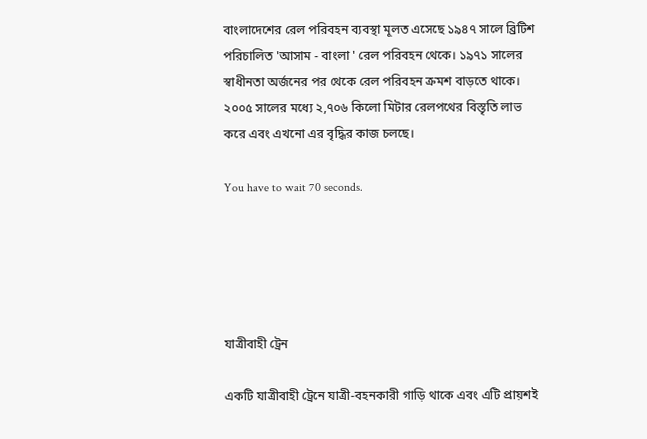বাংলাদেশের রেল পরিবহন ব্যবস্থা মূলত এসেছে ১৯৪৭ সালে ব্রিটিশ পরিচালিত 'আসাম - বাংলা ' রেল পরিবহন থেকে। ১৯৭১ সালের স্বাধীনতা অর্জনের পর থেকে রেল পরিবহন ক্রমশ বাড়তে থাকে। ২০০৫ সালের মধ্যে ২,৭০৬ কিলো মিটার রেলপথের বিস্তৃতি লাভ করে এবং এখনো এর বৃদ্ধির কাজ চলছে।

You have to wait 70 seconds.





যাত্রীবাহী ট্রেন

একটি যাত্রীবাহী ট্রেনে যাত্রী-বহনকারী গাড়ি থাকে এবং এটি প্রায়শই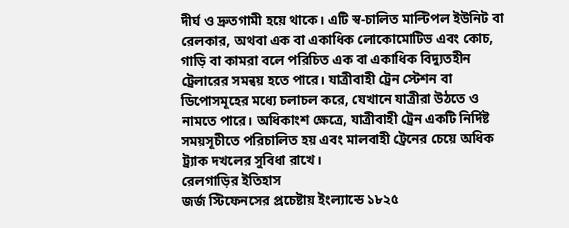দীর্ঘ ও দ্রুতগামী হয়ে থাকে। এটি স্ব-চালিত মাল্টিপল ইউনিট বা রেলকার, অথবা এক বা একাধিক লোকোমোটিভ এবং কোচ, গাড়ি বা কামরা বলে পরিচিত এক বা একাধিক বিদ্যুতহীন ট্রেলারের সমন্বয় হতে পারে। যাত্রীবাহী ট্রেন স্টেশন বা ডিপোসমূহের মধ্যে চলাচল করে, যেখানে যাত্রীরা উঠতে ও নামতে পারে। অধিকাংশ ক্ষেত্রে, যাত্রীবাহী ট্রেন একটি নির্দিষ্ট সময়সূচীতে পরিচালিত হয় এবং মালবাহী ট্রেনের চেয়ে অধিক ট্র্যাক দখলের সুবিধা রাখে।
রেলগাড়ির ইতিহাস
জর্জ স্টিফেনসের প্রচেষ্টায় ইংল্যান্ডে ১৮২৫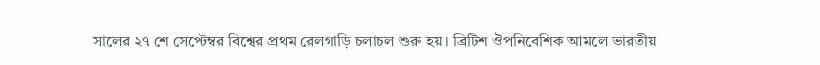সালের ২৭ শে সেপ্টেম্বর বিশ্বের প্রথম রেলগাড়ি চলাচল শুরু হয়। ব্রিটিশ ঔপনিবেশিক আমলে ভারতীয়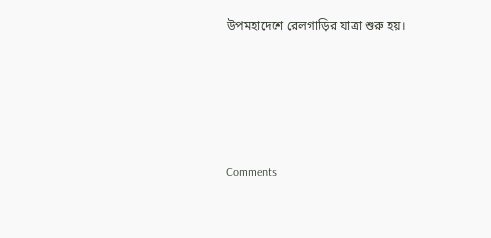উপমহাদেশে রেলগাড়ির যাত্রা শুরু হয়।





Comments